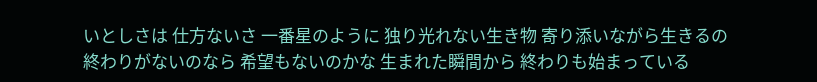いとしさは 仕方ないさ 一番星のように 独り光れない生き物 寄り添いながら生きるの
終わりがないのなら 希望もないのかな 生まれた瞬間から 終わりも始まっている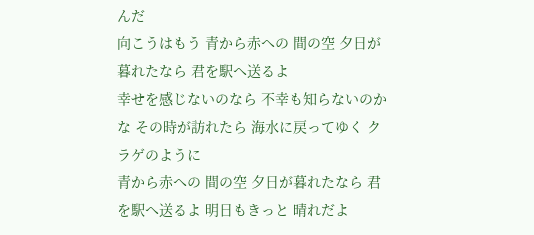んだ
向こうはもう 青から赤への 間の空 夕日が暮れたなら 君を駅へ送るよ
幸せを感じないのなら 不幸も知らないのかな その時が訪れたら 海水に戻ってゆく クラゲのように
青から赤への 間の空 夕日が暮れたなら 君を駅へ送るよ 明日もきっと 晴れだよ